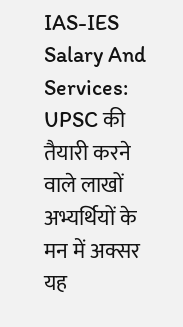IAS-IES Salary And Services: UPSC की तैयारी करने वाले लाखों अभ्यर्थियों के मन में अक्सर यह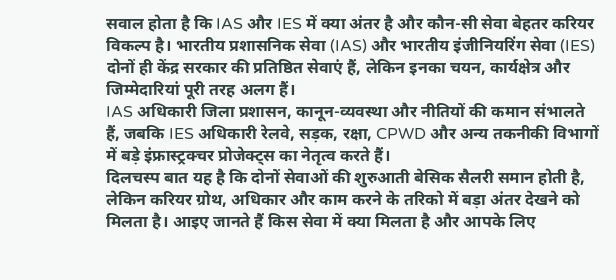सवाल होता है कि IAS और IES में क्या अंतर है और कौन-सी सेवा बेहतर करियर विकल्प है। भारतीय प्रशासनिक सेवा (IAS) और भारतीय इंजीनियरिंग सेवा (IES) दोनों ही केंद्र सरकार की प्रतिष्ठित सेवाएं हैं, लेकिन इनका चयन, कार्यक्षेत्र और जिम्मेदारियां पूरी तरह अलग हैं।
IAS अधिकारी जिला प्रशासन, कानून-व्यवस्था और नीतियों की कमान संभालते हैं, जबकि IES अधिकारी रेलवे, सड़क, रक्षा, CPWD और अन्य तकनीकी विभागों में बड़े इंफ्रास्ट्रक्चर प्रोजेक्ट्स का नेतृत्व करते हैं।
दिलचस्प बात यह है कि दोनों सेवाओं की शुरुआती बेसिक सैलरी समान होती है, लेकिन करियर ग्रोथ, अधिकार और काम करने के तरिको में बड़ा अंतर देखने को मिलता है। आइए जानते हैं किस सेवा में क्या मिलता है और आपके लिए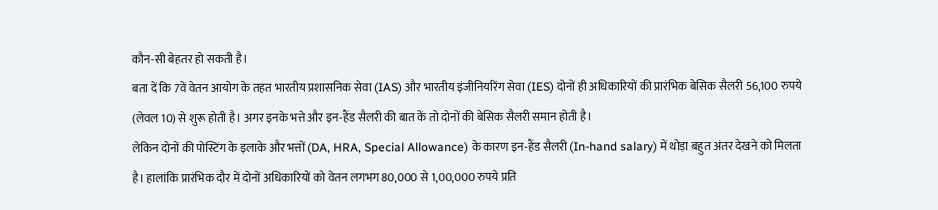कौन-सी बेहतर हो सकती है।
बता दें कि 7वें वेतन आयोग के तहत भारतीय प्रशासनिक सेवा (IAS) और भारतीय इंजीनियरिंग सेवा (IES) दोनों ही अधिकारियों की प्रारंभिक बेसिक सैलरी 56,100 रुपये (लेवल 10) से शुरू होती है। अगर इनके भत्ते और इन-हैंड सैलरी की बात कें तो दोनों की बेसिक सैलरी समान होती है।
लेकिन दोनों की पोस्टिंग के इलाके और भत्तों (DA, HRA, Special Allowance) के कारण इन-हैंड सैलरी (In-hand salary) में थोड़ा बहुत अंतर देखने को मिलता है। हालांकि प्रारंभिक दौर में दोनों अधिकारियों को वेतन लगभग 80,000 से 1,00,000 रुपये प्रति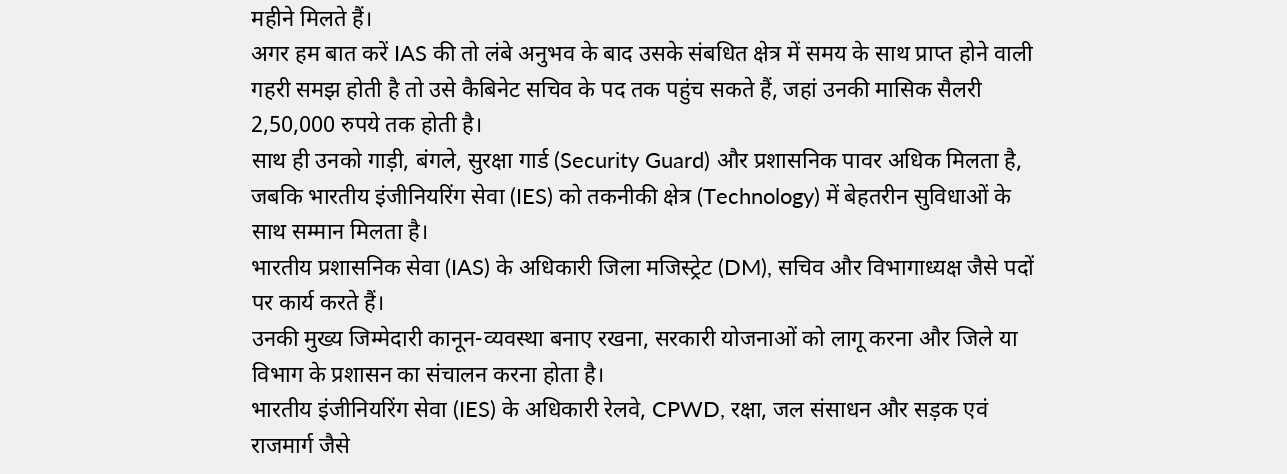महीने मिलते हैं।
अगर हम बात करें IAS की तो लंबे अनुभव के बाद उसके संबधित क्षेत्र में समय के साथ प्राप्त होने वाली गहरी समझ होती है तो उसे कैबिनेट सचिव के पद तक पहुंच सकते हैं, जहां उनकी मासिक सैलरी 2,50,000 रुपये तक होती है।
साथ ही उनको गाड़ी, बंगले, सुरक्षा गार्ड (Security Guard) और प्रशासनिक पावर अधिक मिलता है, जबकि भारतीय इंजीनियरिंग सेवा (IES) को तकनीकी क्षेत्र (Technology) में बेहतरीन सुविधाओं के साथ सम्मान मिलता है।
भारतीय प्रशासनिक सेवा (IAS) के अधिकारी जिला मजिस्ट्रेट (DM), सचिव और विभागाध्यक्ष जैसे पदों पर कार्य करते हैं।
उनकी मुख्य जिम्मेदारी कानून-व्यवस्था बनाए रखना, सरकारी योजनाओं को लागू करना और जिले या विभाग के प्रशासन का संचालन करना होता है।
भारतीय इंजीनियरिंग सेवा (IES) के अधिकारी रेलवे, CPWD, रक्षा, जल संसाधन और सड़क एवं राजमार्ग जैसे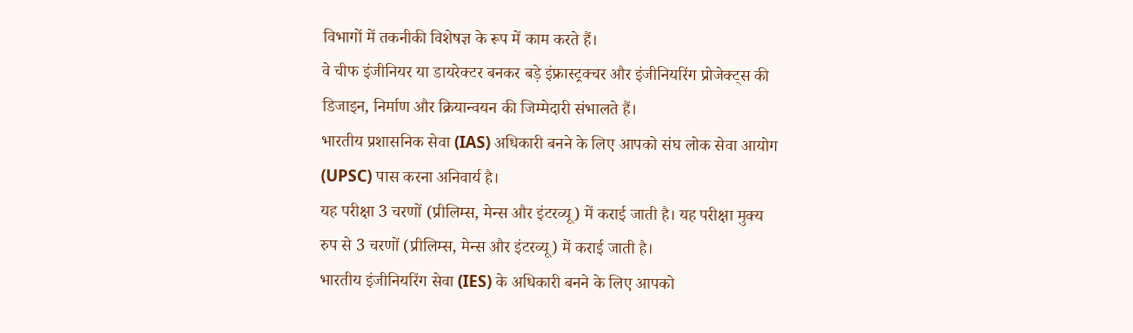विभागों में तकनीकी विशेषज्ञ के रूप में काम करते हैं।
वे चीफ इंजीनियर या डायरेक्टर बनकर बड़े इंफ्रास्ट्रक्चर और इंजीनियरिंग प्रोजेक्ट्स की डिजाइन, निर्माण और क्रियान्वयन की जिम्मेदारी संभालते हैं।
भारतीय प्रशासनिक सेवा (IAS) अधिकारी बनने के लिए आपको संघ लोक सेवा आयोग (UPSC) पास करना अनिवार्य है।
यह परीक्षा 3 चरणों (प्रीलिम्स, मेन्स और इंटरव्यू) में कराई जाती है। यह परीक्षा मुक्य रुप से 3 चरणों (प्रीलिम्स, मेन्स और इंटरव्यू) में कराई जाती है।
भारतीय इंजीनियरिंग सेवा (IES) के अधिकारी बनने के लिए आपको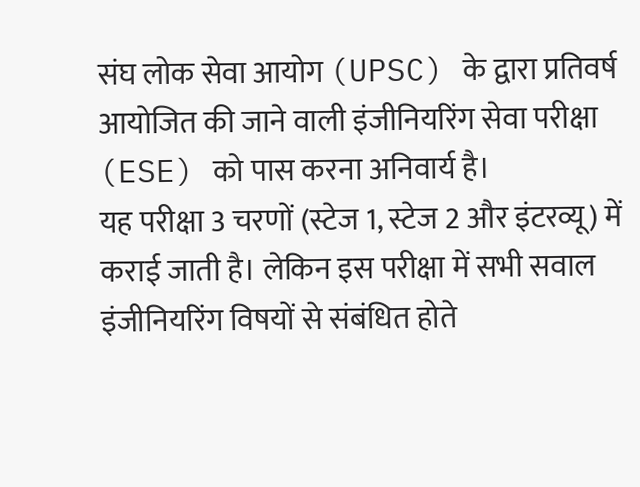संघ लोक सेवा आयोग (UPSC) के द्वारा प्रतिवर्ष आयोजित की जाने वाली इंजीनियरिंग सेवा परीक्षा (ESE) को पास करना अनिवार्य है।
यह परीक्षा 3 चरणों (स्टेज 1, स्टेज 2 और इंटरव्यू) में कराई जाती है। लेकिन इस परीक्षा में सभी सवाल इंजीनियरिंग विषयों से संबंधित होते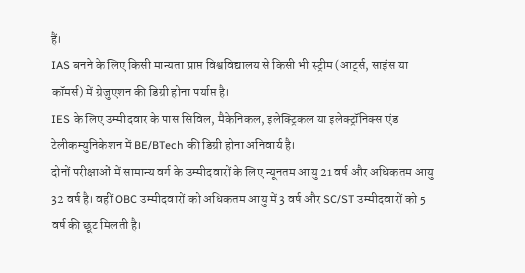हैं।
IAS बनने के लिए किसी मान्यता प्राप्त विश्वविद्यालय से किसी भी स्ट्रीम (आर्ट्स, साइंस या कॉमर्स) में ग्रेजुएशन की डिग्री होना पर्याप्त है।
IES के लिए उम्मीदवार के पास सिविल, मैकेनिकल, इलेक्ट्रिकल या इलेक्ट्रॉनिक्स एंड टेलीकम्युनिकेशन में BE/BTech की डिग्री होना अनिवार्य है।
दोनों परीक्षाओं में सामान्य वर्ग के उम्मीदवारों के लिए न्यूनतम आयु 21 वर्ष और अधिकतम आयु 32 वर्ष है। वहीं OBC उम्मीदवारों को अधिकतम आयु में 3 वर्ष और SC/ST उम्मीदवारों को 5 वर्ष की छूट मिलती है।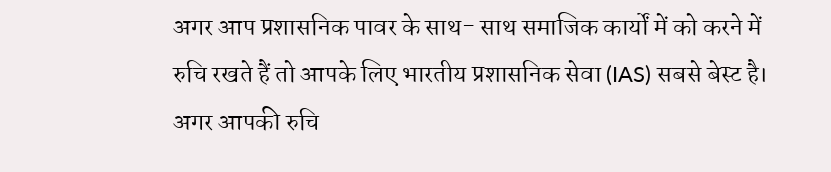अगर आप प्रशासनिक पावर के साथ- साथ समाजिक कार्यों में को करने में रुचि रखते हैं तो आपके लिए भारतीय प्रशासनिक सेवा (IAS) सबसे बेस्ट है।
अगर आपकी रुचि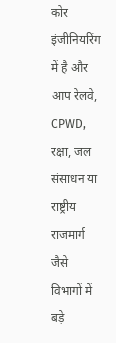कोर इंजीनियरिंग में है और आप रेलवे, CPWD, रक्षा, जल संसाधन या राष्ट्रीय राजमार्ग जैसे विभागों में बड़े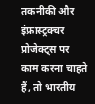तकनीकी और इंफ्रास्ट्रक्चर प्रोजेक्ट्स पर काम करना चाहते हैं, तो भारतीय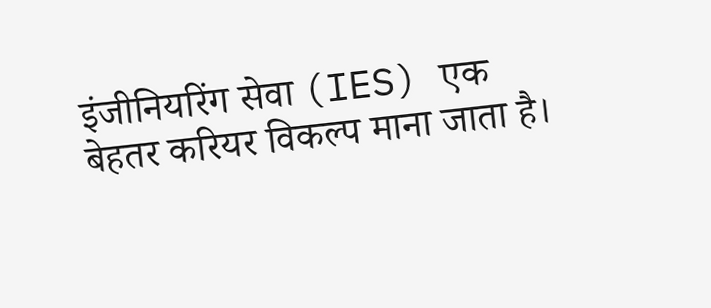इंजीनियरिंग सेवा (IES) एक बेहतर करियर विकल्प माना जाता है।